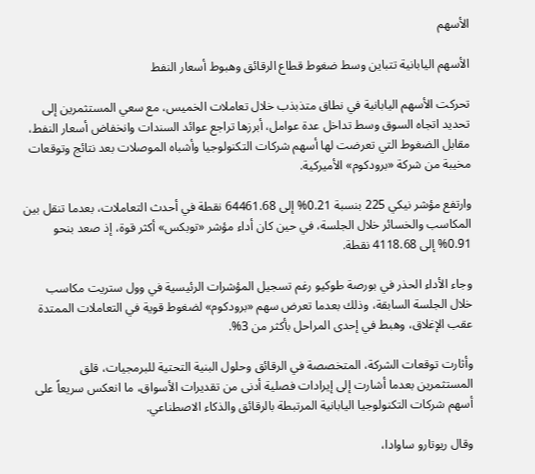الأسهم

الأسهم اليابانية تتباين وسط ضغوط قطاع الرقائق وهبوط أسعار النفط

تحركت الأسهم اليابانية في نطاق متذبذب خلال تعاملات الخميس، مع سعي المستثمرين إلى تحديد اتجاه السوق وسط تداخل عدة عوامل، أبرزها تراجع عوائد السندات وانخفاض أسعار النفط، مقابل الضغوط التي تعرضت لها أسهم شركات التكنولوجيا وأشباه الموصلات بعد نتائج وتوقعات مخيبة من شركة «برودكوم» الأميركية.

وارتفع مؤشر نيكي 225 بنسبة 0.21% إلى 64461.68 نقطة في أحدث التعاملات، بعدما تنقل بين المكاسب والخسائر خلال الجلسة، في حين كان أداء مؤشر «توبكس» أكثر قوة، إذ صعد بنحو 0.91% إلى 4118.68 نقطة.

وجاء الأداء الحذر في بورصة طوكيو رغم تسجيل المؤشرات الرئيسية في وول ستريت مكاسب خلال الجلسة السابقة، وذلك بعدما تعرض سهم «برودكوم» لضغوط قوية في التعاملات الممتدة عقب الإغلاق، وهبط في إحدى المراحل بأكثر من 3%.

وأثارت توقعات الشركة، المتخصصة في الرقائق وحلول البنية التحتية للبرمجيات، قلق المستثمرين بعدما أشارت إلى إيرادات فصلية أدنى من تقديرات الأسواق، ما انعكس سريعاً على أسهم شركات التكنولوجيا اليابانية المرتبطة بالرقائق والذكاء الاصطناعي.

وقال ريوتارو ساوادا،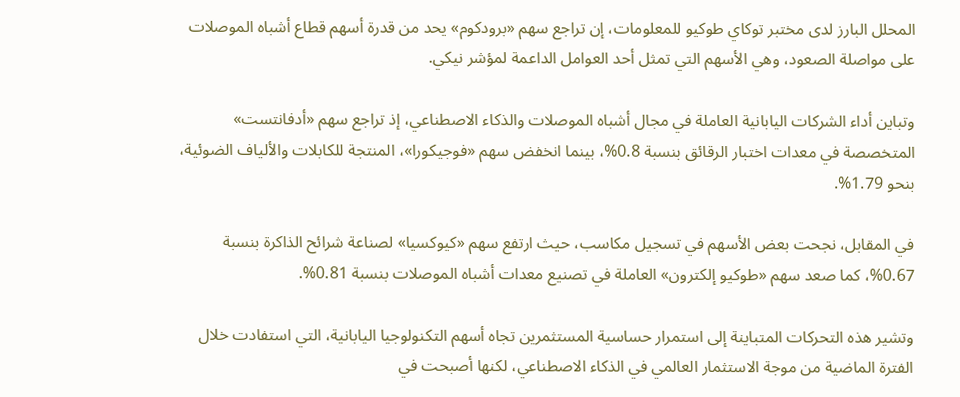المحلل البارز لدى مختبر توكاي طوكيو للمعلومات، إن تراجع سهم «برودكوم» يحد من قدرة أسهم قطاع أشباه الموصلات على مواصلة الصعود، وهي الأسهم التي تمثل أحد العوامل الداعمة لمؤشر نيكي.

وتباين أداء الشركات اليابانية العاملة في مجال أشباه الموصلات والذكاء الاصطناعي، إذ تراجع سهم «أدفانتست» المتخصصة في معدات اختبار الرقائق بنسبة 0.8%، بينما انخفض سهم «فوجيكورا»، المنتجة للكابلات والألياف الضوئية، بنحو 1.79%.

في المقابل، نجحت بعض الأسهم في تسجيل مكاسب، حيث ارتفع سهم «كيوكسيا» لصناعة شرائح الذاكرة بنسبة 0.67%، كما صعد سهم «طوكيو إلكترون» العاملة في تصنيع معدات أشباه الموصلات بنسبة 0.81%.

وتشير هذه التحركات المتباينة إلى استمرار حساسية المستثمرين تجاه أسهم التكنولوجيا اليابانية، التي استفادت خلال الفترة الماضية من موجة الاستثمار العالمي في الذكاء الاصطناعي، لكنها أصبحت في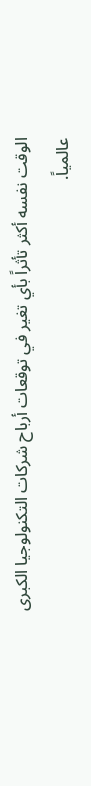الوقت نفسه أكثر تأثراً بأي تغير في توقعات أرباح شركات التكنولوجيا الكبرى عالمياً.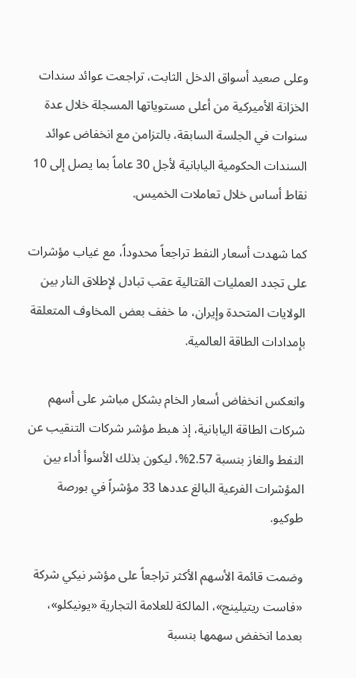وعلى صعيد أسواق الدخل الثابت، تراجعت عوائد سندات الخزانة الأميركية من أعلى مستوياتها المسجلة خلال عدة سنوات في الجلسة السابقة، بالتزامن مع انخفاض عوائد السندات الحكومية اليابانية لأجل 30 عاماً بما يصل إلى 10 نقاط أساس خلال تعاملات الخميس.

كما شهدت أسعار النفط تراجعاً محدوداً، مع غياب مؤشرات على تجدد العمليات القتالية عقب تبادل لإطلاق النار بين الولايات المتحدة وإيران، ما خفف بعض المخاوف المتعلقة بإمدادات الطاقة العالمية.

وانعكس انخفاض أسعار الخام بشكل مباشر على أسهم شركات الطاقة اليابانية، إذ هبط مؤشر شركات التنقيب عن النفط والغاز بنسبة 2.57%، ليكون بذلك الأسوأ أداء بين المؤشرات الفرعية البالغ عددها 33 مؤشراً في بورصة طوكيو.

وضمت قائمة الأسهم الأكثر تراجعاً على مؤشر نيكي شركة «فاست ريتيلينج»، المالكة للعلامة التجارية «يونيكلو»، بعدما انخفض سهمها بنسبة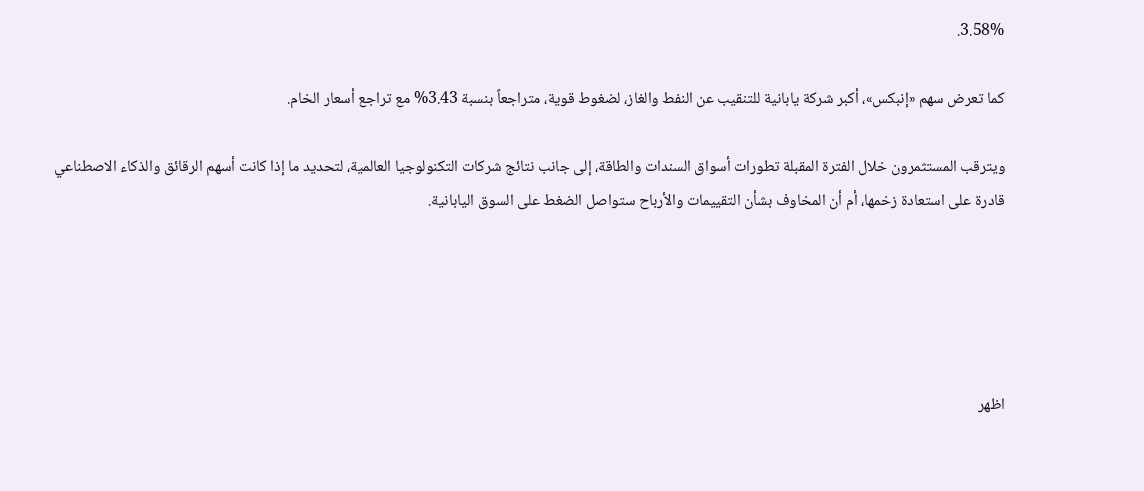3.58%.

كما تعرض سهم «إنبكس»، أكبر شركة يابانية للتنقيب عن النفط والغاز، لضغوط قوية، متراجعاً بنسبة 3.43% مع تراجع أسعار الخام.

ويترقب المستثمرون خلال الفترة المقبلة تطورات أسواق السندات والطاقة، إلى جانب نتائج شركات التكنولوجيا العالمية، لتحديد ما إذا كانت أسهم الرقائق والذكاء الاصطناعي قادرة على استعادة زخمها، أم أن المخاوف بشأن التقييمات والأرباح ستواصل الضغط على السوق اليابانية.





اظهر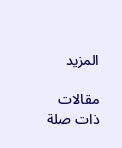المزيد

مقالات ذات صلة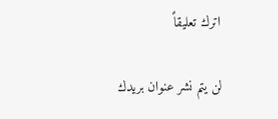اترك تعليقاً

لن يتم نشر عنوان بريدك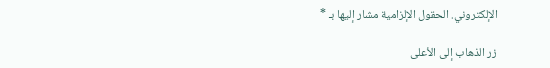الإلكتروني. الحقول الإلزامية مشار إليها بـ *

زر الذهاب إلى الأعلى